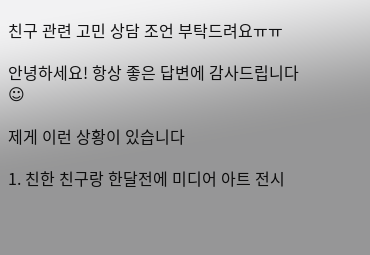친구 관련 고민 상담 조언 부탁드려요ㅠㅠ

안녕하세요! 항상 좋은 답변에 감사드립니다☺

제게 이런 상황이 있습니다

1. 친한 친구랑 한달전에 미디어 아트 전시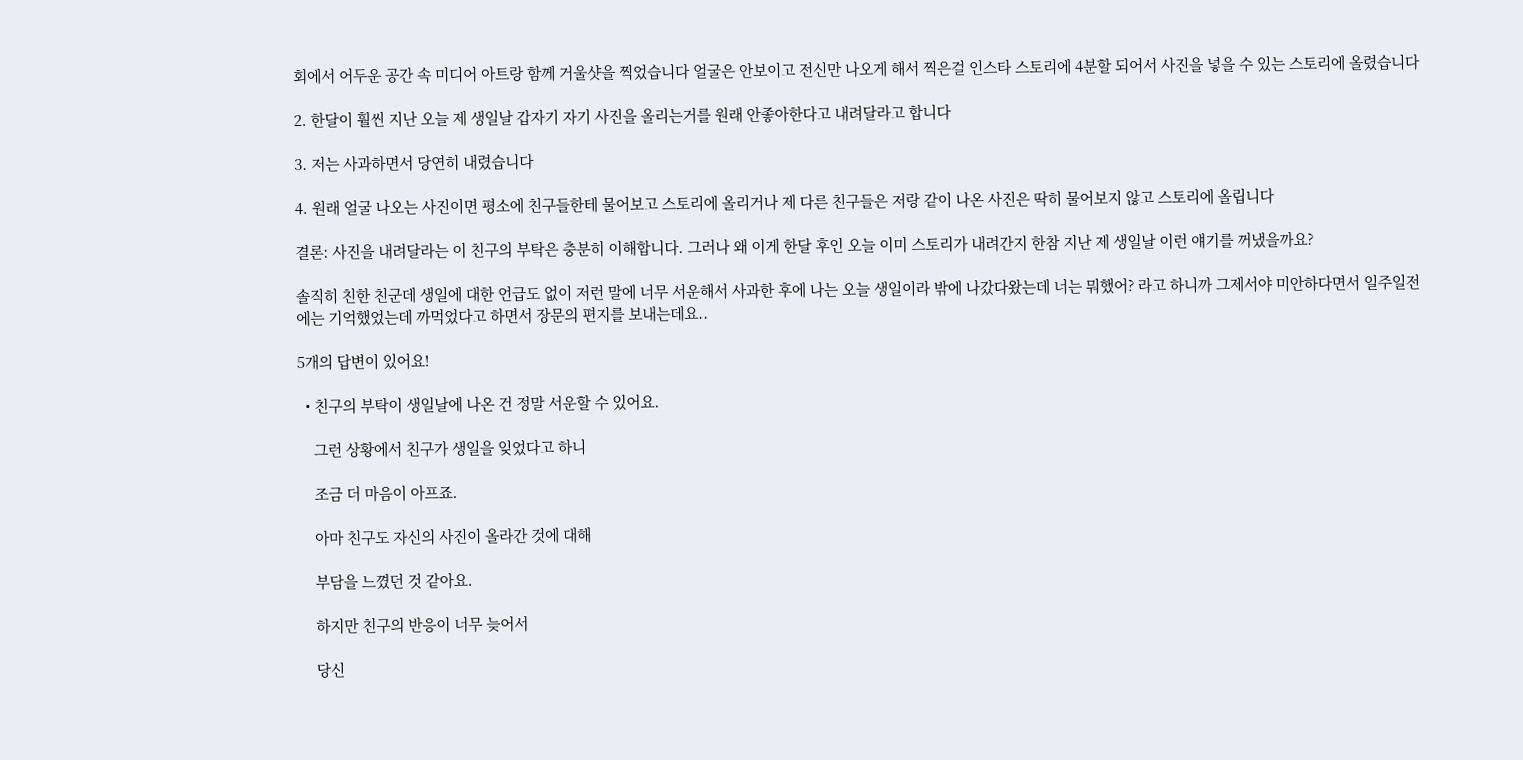회에서 어두운 공간 속 미디어 아트랑 함께 거울샷을 찍었습니다 얼굴은 안보이고 전신만 나오게 해서 찍은걸 인스타 스토리에 4분할 되어서 사진을 넣을 수 있는 스토리에 올렸습니다

2. 한달이 훨씬 지난 오늘 제 생일날 갑자기 자기 사진을 올리는거를 원래 안좋아한다고 내려달라고 합니다

3. 저는 사과하면서 당연히 내렸습니다

4. 원래 얼굴 나오는 사진이면 평소에 친구들한테 물어보고 스토리에 올리거나 제 다른 친구들은 저랑 같이 나온 사진은 딱히 물어보지 않고 스토리에 올립니다

결론: 사진을 내려달라는 이 친구의 부탁은 충분히 이해합니다. 그러나 왜 이게 한달 후인 오늘 이미 스토리가 내려간지 한참 지난 제 생일날 이런 얘기를 꺼냈을까요?

솔직히 친한 친군데 생일에 대한 언급도 없이 저런 말에 너무 서운해서 사과한 후에 나는 오늘 생일이라 밖에 나갔다왔는데 너는 뭐했어? 라고 하니까 그제서야 미안하다면서 일주일전에는 기억했었는데 까먹었다고 하면서 장문의 편지를 보내는데요..

5개의 답변이 있어요!

  • 친구의 부탁이 생일날에 나온 건 정말 서운할 수 있어요.

    그런 상황에서 친구가 생일을 잊었다고 하니

    조금 더 마음이 아프죠.

    아마 친구도 자신의 사진이 올라간 것에 대해

    부담을 느꼈던 것 같아요.

    하지만 친구의 반응이 너무 늦어서

    당신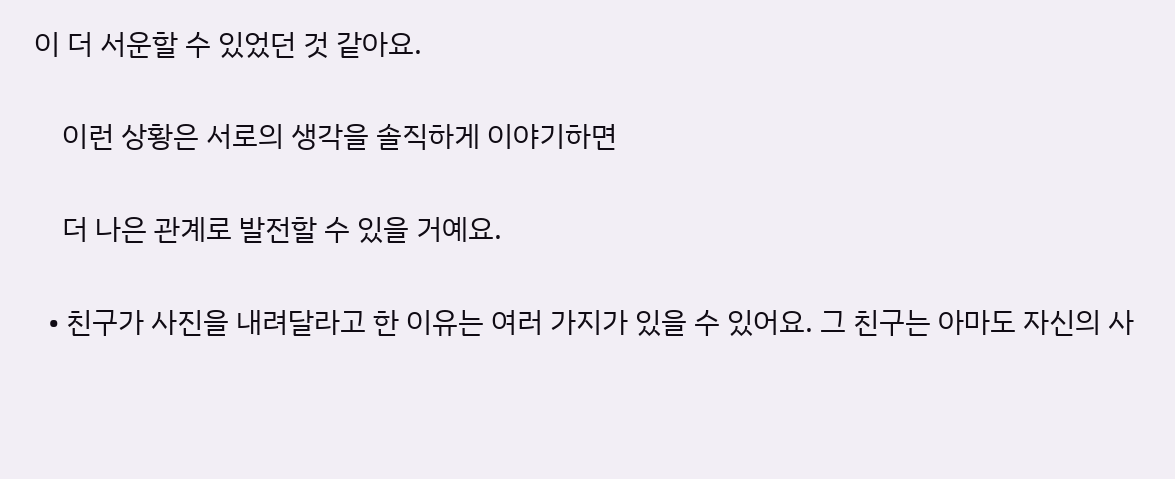이 더 서운할 수 있었던 것 같아요.

    이런 상황은 서로의 생각을 솔직하게 이야기하면

    더 나은 관계로 발전할 수 있을 거예요.

  • 친구가 사진을 내려달라고 한 이유는 여러 가지가 있을 수 있어요. 그 친구는 아마도 자신의 사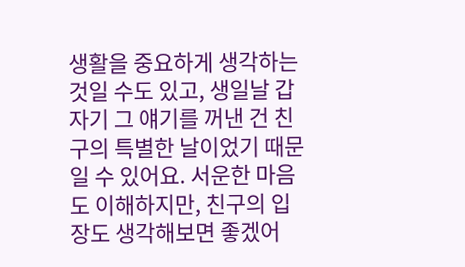생활을 중요하게 생각하는 것일 수도 있고, 생일날 갑자기 그 얘기를 꺼낸 건 친구의 특별한 날이었기 때문일 수 있어요. 서운한 마음도 이해하지만, 친구의 입장도 생각해보면 좋겠어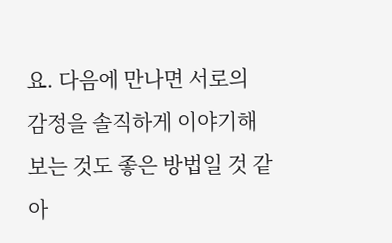요. 다음에 만나면 서로의 감정을 솔직하게 이야기해보는 것도 좋은 방법일 것 같아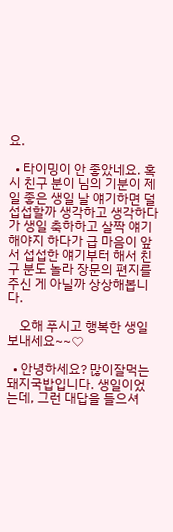요.

  • 타이밍이 안 좋았네요. 혹시 친구 분이 님의 기분이 제일 좋은 생일 날 얘기하면 덜 섭섭할까 생각하고 생각하다가 생일 축하하고 살짝 얘기해야지 하다가 급 마음이 앞서 섭섭한 얘기부터 해서 친구 분도 놀라 장문의 편지를 주신 게 아닐까 상상해봅니다.

    오해 푸시고 행복한 생일 보내세요~~♡

  • 안녕하세요? 많이잘먹는돼지국밥입니다. 생일이었는데, 그런 대답을 들으셔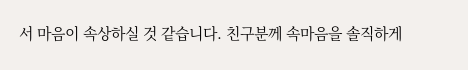서 마음이 속상하실 것 같습니다. 친구분께 속마음을 솔직하게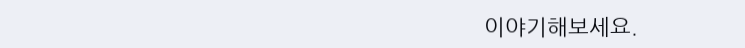이야기해보세요.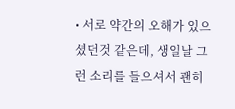• 서로 약간의 오해가 있으셨던것 같은데, 생일날 그런 소리를 들으셔서 괜히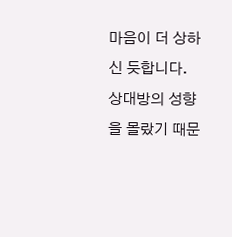마음이 더 상하신 듯합니다. 상대방의 성향을 몰랐기 때문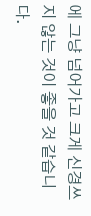에 그냥 넘어가고 크게 신경쓰지 않는 것이 좋을 것 같습니다.